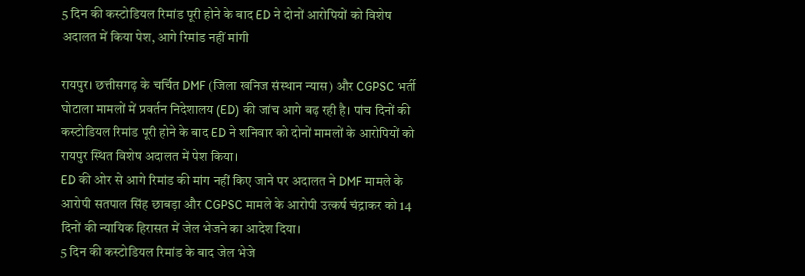5 दिन की कस्टोडियल रिमांड पूरी होने के बाद ED ने दोनों आरोपियों को विशेष अदालत में किया पेश, आगे रिमांड नहीं मांगी

रायपुर। छत्तीसगढ़ के चर्चित DMF (जिला खनिज संस्थान न्यास) और CGPSC भर्ती घोटाला मामलों में प्रवर्तन निदेशालय (ED) की जांच आगे बढ़ रही है। पांच दिनों की कस्टोडियल रिमांड पूरी होने के बाद ED ने शनिवार को दोनों मामलों के आरोपियों को रायपुर स्थित विशेष अदालत में पेश किया।
ED की ओर से आगे रिमांड की मांग नहीं किए जाने पर अदालत ने DMF मामले के आरोपी सतपाल सिंह छाबड़ा और CGPSC मामले के आरोपी उत्कर्ष चंद्राकर को 14 दिनों की न्यायिक हिरासत में जेल भेजने का आदेश दिया।
5 दिन की कस्टोडियल रिमांड के बाद जेल भेजे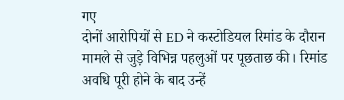गए
दोनों आरोपियों से ED ने कस्टोडियल रिमांड के दौरान मामले से जुड़े विभिन्न पहलुओं पर पूछताछ की। रिमांड अवधि पूरी होने के बाद उन्हें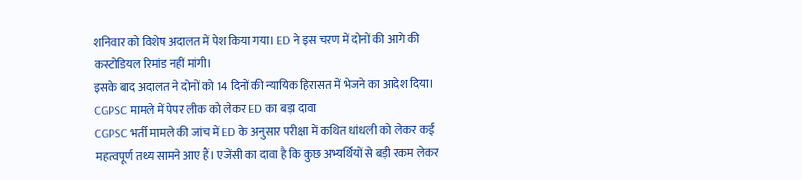शनिवार को विशेष अदालत में पेश किया गया। ED ने इस चरण में दोनों की आगे की कस्टोडियल रिमांड नहीं मांगी।
इसके बाद अदालत ने दोनों को 14 दिनों की न्यायिक हिरासत में भेजने का आदेश दिया।
CGPSC मामले में पेपर लीक को लेकर ED का बड़ा दावा
CGPSC भर्ती मामले की जांच में ED के अनुसार परीक्षा में कथित धांधली को लेकर कई महत्वपूर्ण तथ्य सामने आए हैं। एजेंसी का दावा है कि कुछ अभ्यर्थियों से बड़ी रकम लेकर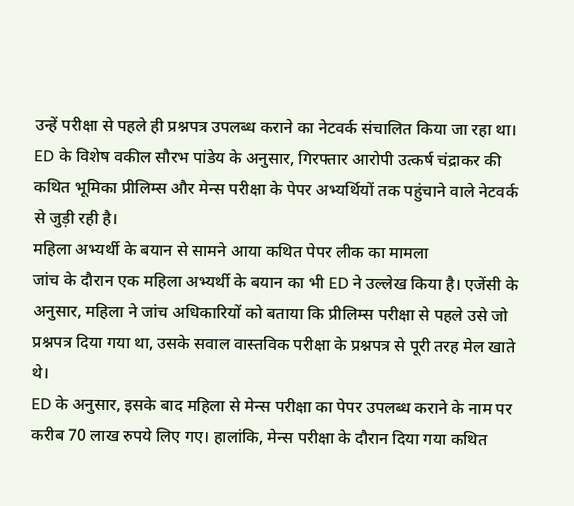उन्हें परीक्षा से पहले ही प्रश्नपत्र उपलब्ध कराने का नेटवर्क संचालित किया जा रहा था।
ED के विशेष वकील सौरभ पांडेय के अनुसार, गिरफ्तार आरोपी उत्कर्ष चंद्राकर की कथित भूमिका प्रीलिम्स और मेन्स परीक्षा के पेपर अभ्यर्थियों तक पहुंचाने वाले नेटवर्क से जुड़ी रही है।
महिला अभ्यर्थी के बयान से सामने आया कथित पेपर लीक का मामला
जांच के दौरान एक महिला अभ्यर्थी के बयान का भी ED ने उल्लेख किया है। एजेंसी के अनुसार, महिला ने जांच अधिकारियों को बताया कि प्रीलिम्स परीक्षा से पहले उसे जो प्रश्नपत्र दिया गया था, उसके सवाल वास्तविक परीक्षा के प्रश्नपत्र से पूरी तरह मेल खाते थे।
ED के अनुसार, इसके बाद महिला से मेन्स परीक्षा का पेपर उपलब्ध कराने के नाम पर करीब 70 लाख रुपये लिए गए। हालांकि, मेन्स परीक्षा के दौरान दिया गया कथित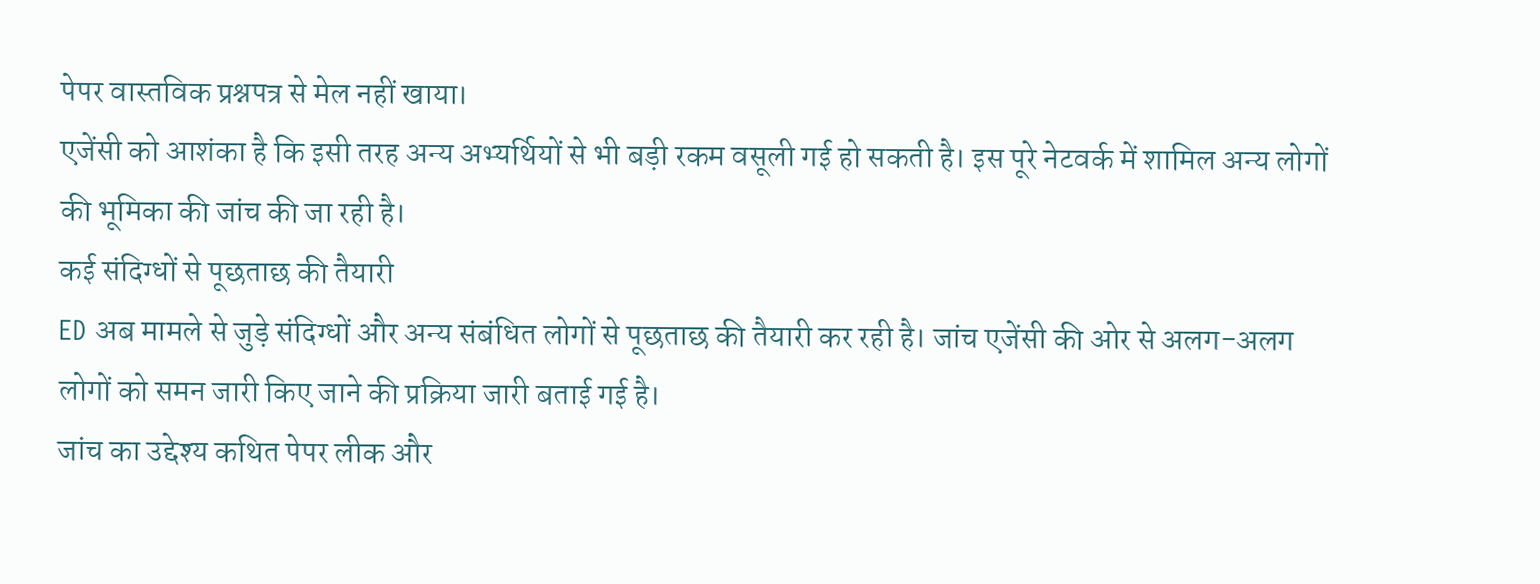पेपर वास्तविक प्रश्नपत्र से मेल नहीं खाया।
एजेंसी को आशंका है कि इसी तरह अन्य अभ्यर्थियों से भी बड़ी रकम वसूली गई हो सकती है। इस पूरे नेटवर्क में शामिल अन्य लोगों की भूमिका की जांच की जा रही है।
कई संदिग्धों से पूछताछ की तैयारी
ED अब मामले से जुड़े संदिग्धों और अन्य संबंधित लोगों से पूछताछ की तैयारी कर रही है। जांच एजेंसी की ओर से अलग-अलग लोगों को समन जारी किए जाने की प्रक्रिया जारी बताई गई है।
जांच का उद्देश्य कथित पेपर लीक और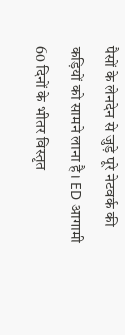पैसों के लेनदेन से जुड़े पूरे नेटवर्क की कड़ियों को सामने लाना है। ED आगामी 60 दिनों के भीतर विस्तृत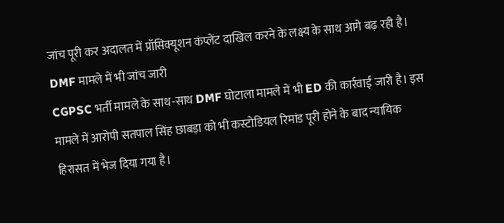जांच पूरी कर अदालत में प्रॉसिक्यूशन कंप्लेंट दाखिल करने के लक्ष्य के साथ आगे बढ़ रही है।
DMF मामले में भी जांच जारी
CGPSC भर्ती मामले के साथ-साथ DMF घोटाला मामले में भी ED की कार्रवाई जारी है। इस मामले में आरोपी सतपाल सिंह छाबड़ा को भी कस्टोडियल रिमांड पूरी होने के बाद न्यायिक हिरासत में भेज दिया गया है।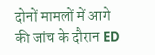दोनों मामलों में आगे की जांच के दौरान ED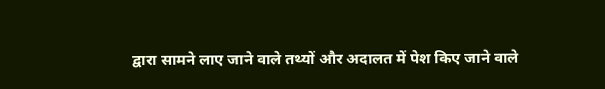द्वारा सामने लाए जाने वाले तथ्यों और अदालत में पेश किए जाने वाले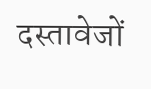दस्तावेजों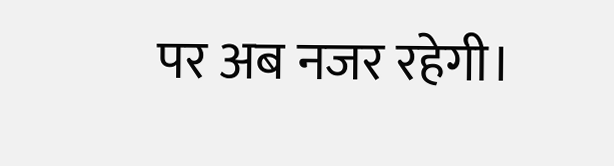पर अब नजर रहेगी।